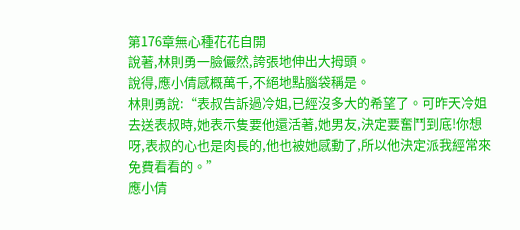第176章無心種花花自開
說著,林則勇一臉儼然,誇張地伸出大拇頭。
說得,應小倩感概萬千,不絕地點腦袋稱是。
林則勇說:“表叔告訴過冷姐,已經沒多大的希望了。可昨天冷姐去送表叔時,她表示隻要他還活著,她男友,決定要奮鬥到底!你想呀,表叔的心也是肉長的,他也被她感動了,所以他決定派我經常來免費看看的。”
應小倩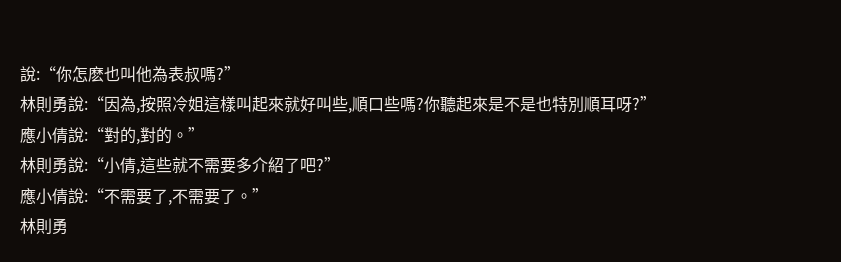說:“你怎麽也叫他為表叔嗎?”
林則勇說:“因為,按照冷姐這樣叫起來就好叫些,順口些嗎?你聽起來是不是也特別順耳呀?”
應小倩說:“對的,對的。”
林則勇說:“小倩,這些就不需要多介紹了吧?”
應小倩說:“不需要了,不需要了。”
林則勇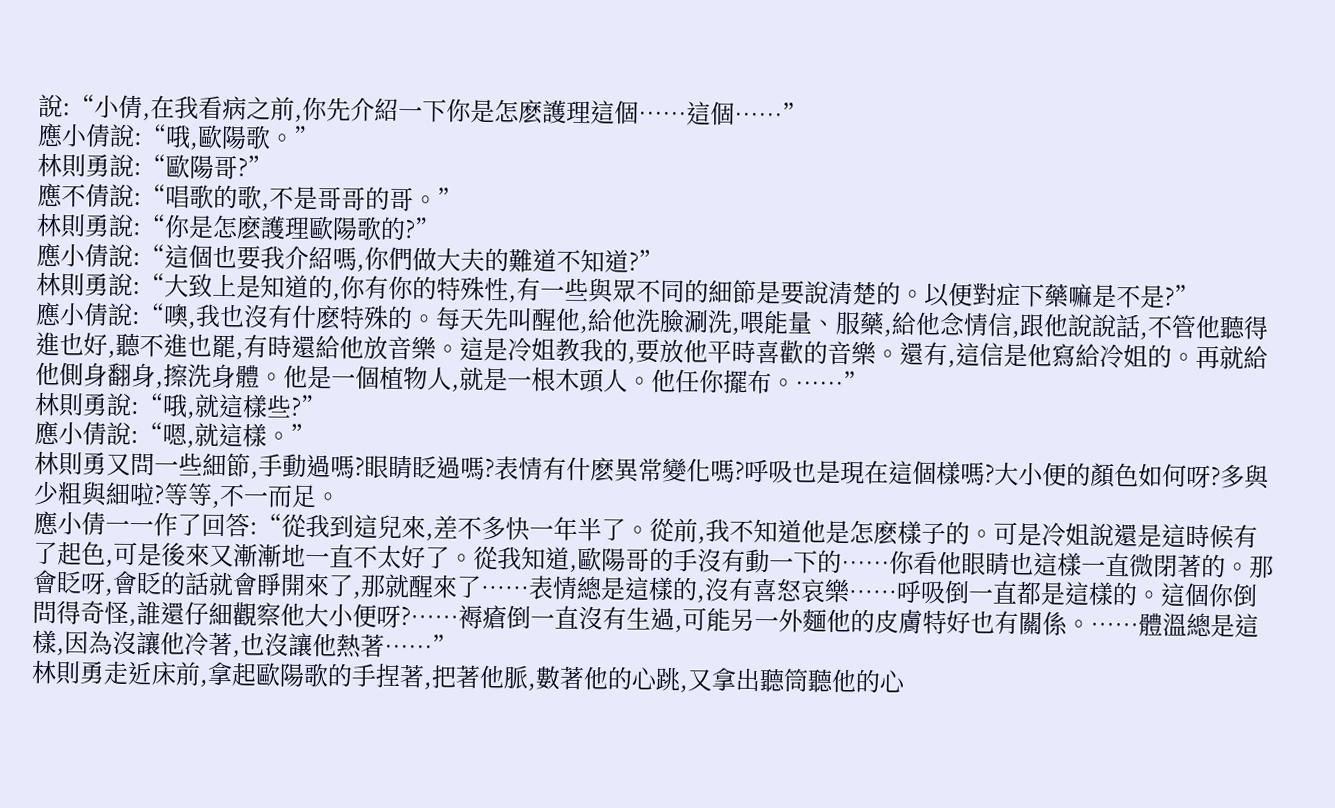說:“小倩,在我看病之前,你先介紹一下你是怎麽護理這個……這個……”
應小倩說:“哦,歐陽歌。”
林則勇說:“歐陽哥?”
應不倩說:“唱歌的歌,不是哥哥的哥。”
林則勇說:“你是怎麽護理歐陽歌的?”
應小倩說:“這個也要我介紹嗎,你們做大夫的難道不知道?”
林則勇說:“大致上是知道的,你有你的特殊性,有一些與眾不同的細節是要說清楚的。以便對症下藥嘛是不是?”
應小倩說:“噢,我也沒有什麽特殊的。每天先叫醒他,給他洗臉涮洗,喂能量、服藥,給他念情信,跟他說說話,不管他聽得進也好,聽不進也罷,有時還給他放音樂。這是冷姐教我的,要放他平時喜歡的音樂。還有,這信是他寫給冷姐的。再就給他側身翻身,擦洗身體。他是一個植物人,就是一根木頭人。他任你擺布。……”
林則勇說:“哦,就這樣些?”
應小倩說:“嗯,就這樣。”
林則勇又問一些細節,手動過嗎?眼睛眨過嗎?表情有什麽異常變化嗎?呼吸也是現在這個樣嗎?大小便的顏色如何呀?多與少粗與細啦?等等,不一而足。
應小倩一一作了回答:“從我到這兒來,差不多快一年半了。從前,我不知道他是怎麽樣子的。可是冷姐說還是這時候有了起色,可是後來又漸漸地一直不太好了。從我知道,歐陽哥的手沒有動一下的……你看他眼睛也這樣一直微閉著的。那會眨呀,會眨的話就會睜開來了,那就醒來了……表情總是這樣的,沒有喜怒哀樂……呼吸倒一直都是這樣的。這個你倒問得奇怪,誰還仔細觀察他大小便呀?……褥瘡倒一直沒有生過,可能另一外麵他的皮膚特好也有關係。……體溫總是這樣,因為沒讓他冷著,也沒讓他熱著……”
林則勇走近床前,拿起歐陽歌的手捏著,把著他脈,數著他的心跳,又拿出聽筒聽他的心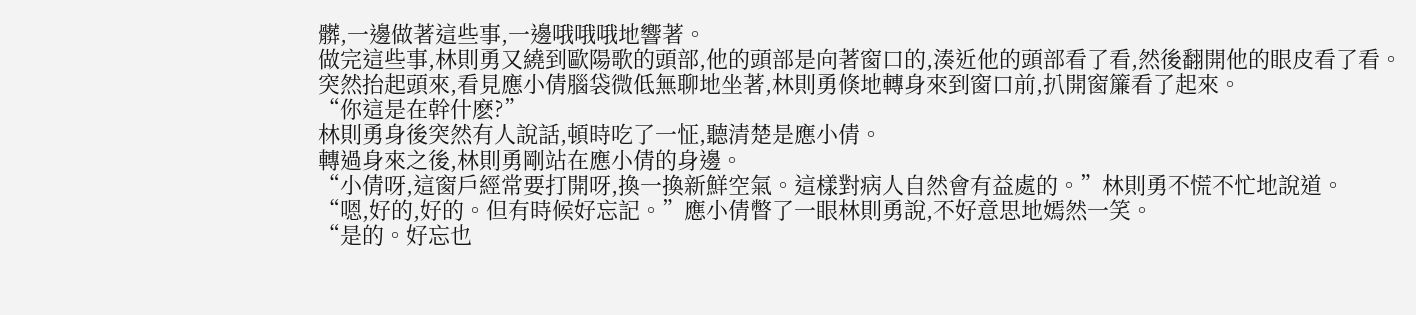髒,一邊做著這些事,一邊哦哦哦地響著。
做完這些事,林則勇又繞到歐陽歌的頭部,他的頭部是向著窗口的,湊近他的頭部看了看,然後翻開他的眼皮看了看。
突然抬起頭來,看見應小倩腦袋微低無聊地坐著,林則勇倏地轉身來到窗口前,扒開窗簾看了起來。
“你這是在幹什麽?”
林則勇身後突然有人說話,頓時吃了一怔,聽清楚是應小倩。
轉過身來之後,林則勇剛站在應小倩的身邊。
“小倩呀,這窗戶經常要打開呀,換一換新鮮空氣。這樣對病人自然會有益處的。”林則勇不慌不忙地說道。
“嗯,好的,好的。但有時候好忘記。”應小倩瞥了一眼林則勇說,不好意思地嫣然一笑。
“是的。好忘也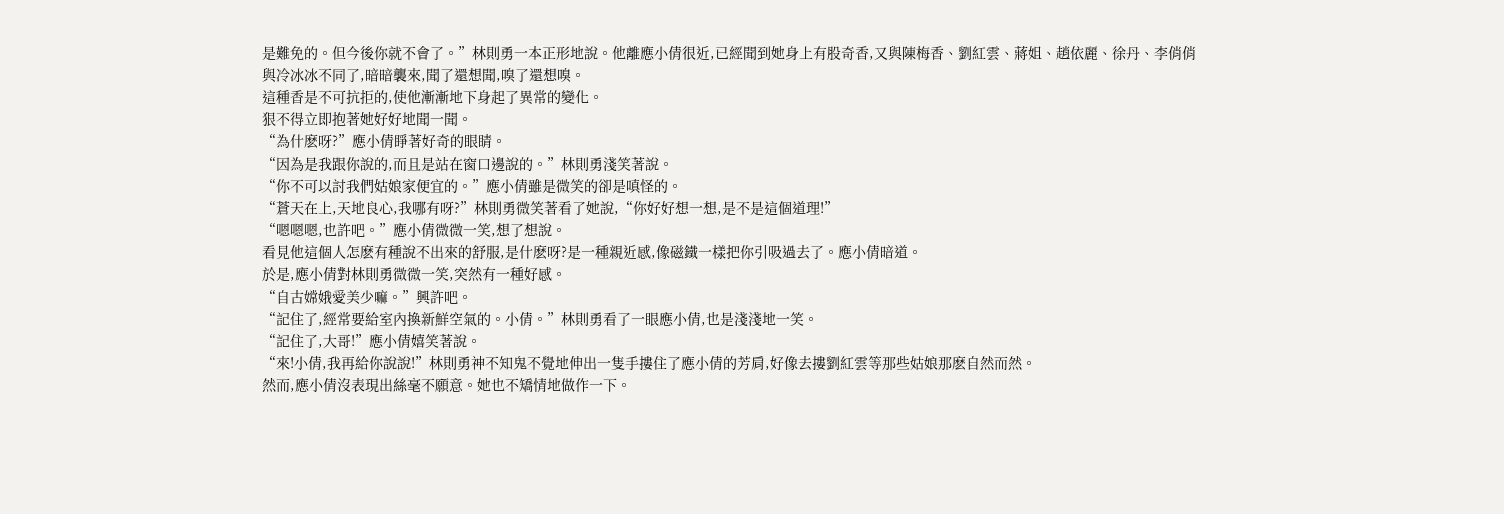是難免的。但今後你就不會了。”林則勇一本正形地說。他離應小倩很近,已經聞到她身上有股奇香,又與陳梅香、劉紅雲、蔣姐、趙依麗、徐丹、李俏俏與冷冰冰不同了,暗暗襲來,聞了還想聞,嗅了還想嗅。
這種香是不可抗拒的,使他漸漸地下身起了異常的變化。
狠不得立即抱著她好好地聞一聞。
“為什麽呀?”應小倩睜著好奇的眼睛。
“因為是我跟你說的,而且是站在窗口邊說的。”林則勇淺笑著說。
“你不可以討我們姑娘家便宜的。”應小倩雖是微笑的卻是嗔怪的。
“蒼天在上,天地良心,我哪有呀?”林則勇微笑著看了她說,“你好好想一想,是不是這個道理!”
“嗯嗯嗯,也許吧。”應小倩微微一笑,想了想說。
看見他這個人怎麽有種說不出來的舒服,是什麽呀?是一種親近感,像磁鐵一樣把你引吸過去了。應小倩暗道。
於是,應小倩對林則勇微微一笑,突然有一種好感。
“自古嫦娥愛美少嘛。”興許吧。
“記住了,經常要給室內換新鮮空氣的。小倩。”林則勇看了一眼應小倩,也是淺淺地一笑。
“記住了,大哥!”應小倩嬉笑著說。
“來!小倩,我再給你說說!”林則勇神不知鬼不覺地伸出一隻手摟住了應小倩的芳肩,好像去摟劉紅雲等那些姑娘那麽自然而然。
然而,應小倩沒表現出絲毫不願意。她也不矯情地做作一下。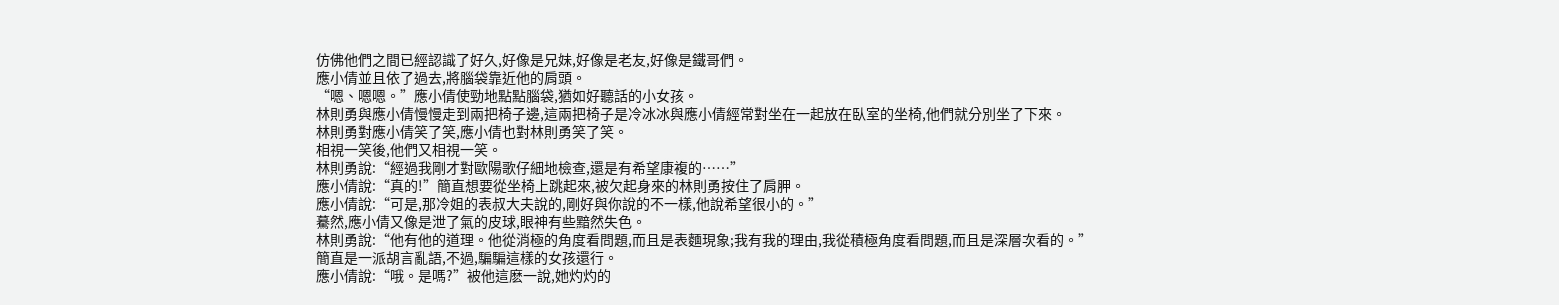仿佛他們之間已經認識了好久,好像是兄妹,好像是老友,好像是鐵哥們。
應小倩並且依了過去,將腦袋靠近他的肩頭。
“嗯、嗯嗯。”應小倩使勁地點點腦袋,猶如好聽話的小女孩。
林則勇與應小倩慢慢走到兩把椅子邊,這兩把椅子是冷冰冰與應小倩經常對坐在一起放在臥室的坐椅,他們就分別坐了下來。
林則勇對應小倩笑了笑,應小倩也對林則勇笑了笑。
相視一笑後,他們又相視一笑。
林則勇說:“經過我剛才對歐陽歌仔細地檢查,還是有希望康複的……”
應小倩說:“真的!”簡直想要從坐椅上跳起來,被欠起身來的林則勇按住了肩胛。
應小倩說:“可是,那冷姐的表叔大夫說的,剛好與你說的不一樣,他說希望很小的。”
驀然,應小倩又像是泄了氣的皮球,眼神有些黯然失色。
林則勇說:“他有他的道理。他從消極的角度看問題,而且是表麵現象;我有我的理由,我從積極角度看問題,而且是深層次看的。”
簡直是一派胡言亂語,不過,騙騙這樣的女孩還行。
應小倩說:“哦。是嗎?”被他這麽一說,她灼灼的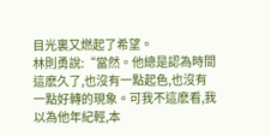目光裏又燃起了希望。
林則勇說:“當然。他總是認為時間這麽久了,也沒有一點起色,也沒有一點好轉的現象。可我不這麽看,我以為他年紀輕,本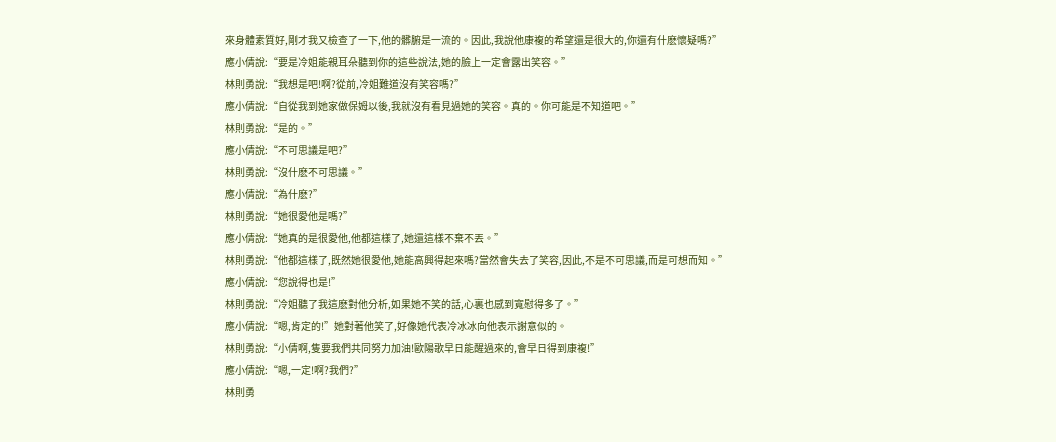來身體素質好,剛才我又檢查了一下,他的髒腑是一流的。因此,我說他康複的希望還是很大的,你還有什麽懷疑嗎?”
應小倩說:“要是冷姐能親耳朵聽到你的這些說法,她的臉上一定會露出笑容。”
林則勇說:“我想是吧!啊?從前,冷姐難道沒有笑容嗎?”
應小倩說:“自從我到她家做保姆以後,我就沒有看見過她的笑容。真的。你可能是不知道吧。”
林則勇說:“是的。”
應小倩說:“不可思議是吧?”
林則勇說:“沒什麽不可思議。”
應小倩說:“為什麽?”
林則勇說:“她很愛他是嗎?”
應小倩說:“她真的是很愛他,他都這樣了,她還這樣不棄不丟。”
林則勇說:“他都這樣了,既然她很愛他,她能高興得起來嗎?當然會失去了笑容,因此,不是不可思議,而是可想而知。”
應小倩說:“您說得也是!”
林則勇說:“冷姐聽了我這麽對他分析,如果她不笑的話,心裏也感到寬慰得多了。”
應小倩說:“嗯,肯定的!”她對著他笑了,好像她代表冷冰冰向他表示謝意似的。
林則勇說:“小倩啊,隻要我們共同努力加油!歐陽歌早日能醒過來的,會早日得到康複!”
應小倩說:“嗯,一定!啊?我們?”
林則勇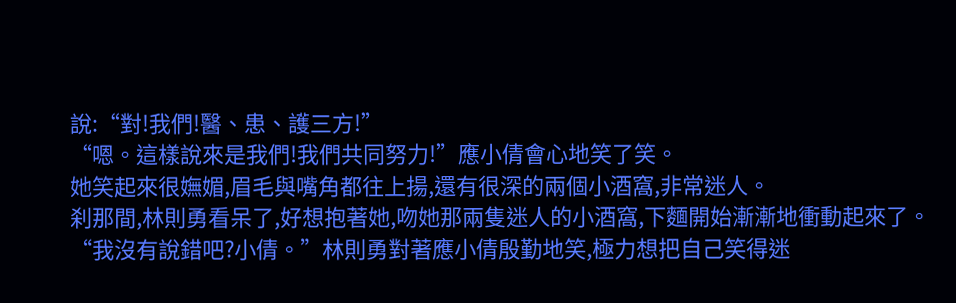說:“對!我們!醫、患、護三方!”
“嗯。這樣說來是我們!我們共同努力!”應小倩會心地笑了笑。
她笑起來很嫵媚,眉毛與嘴角都往上揚,還有很深的兩個小酒窩,非常迷人。
刹那間,林則勇看呆了,好想抱著她,吻她那兩隻迷人的小酒窩,下麵開始漸漸地衝動起來了。
“我沒有說錯吧?小倩。”林則勇對著應小倩殷勤地笑,極力想把自己笑得迷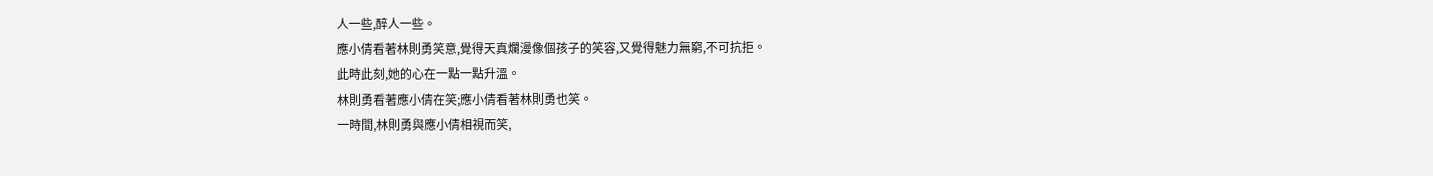人一些,醉人一些。
應小倩看著林則勇笑意,覺得天真爛漫像個孩子的笑容,又覺得魅力無窮,不可抗拒。
此時此刻,她的心在一點一點升溫。
林則勇看著應小倩在笑;應小倩看著林則勇也笑。
一時間,林則勇與應小倩相視而笑,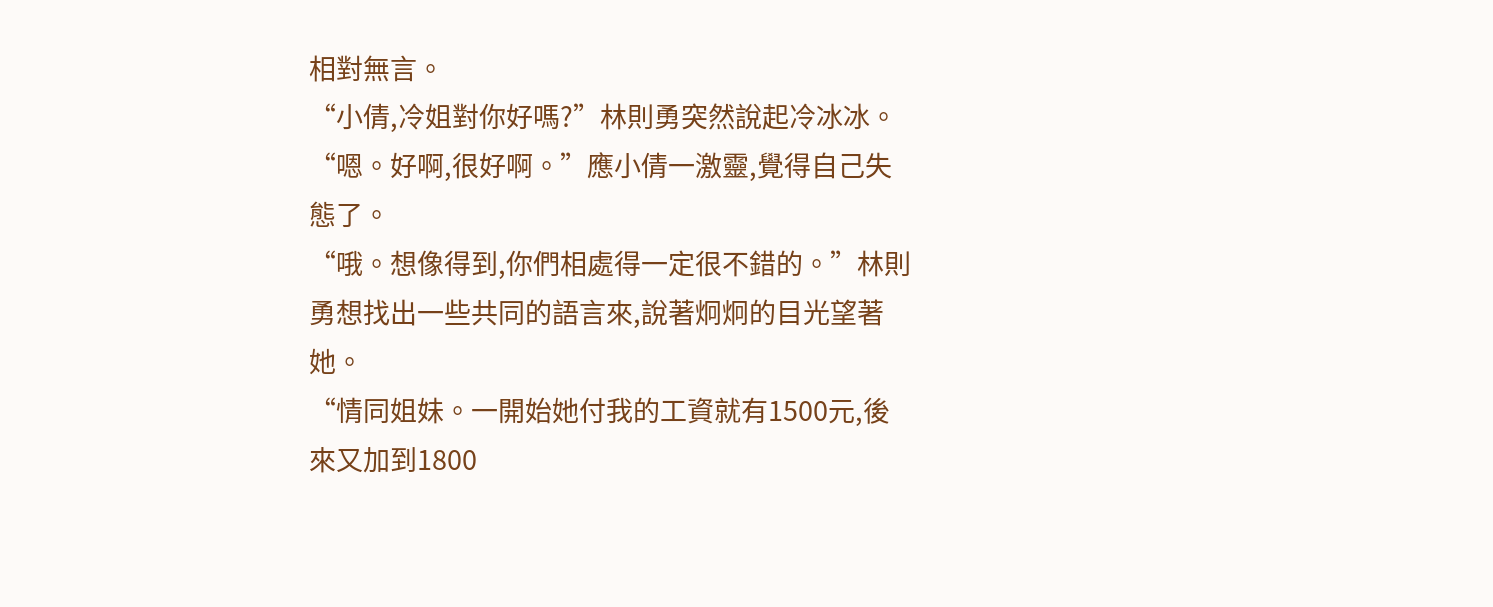相對無言。
“小倩,冷姐對你好嗎?”林則勇突然說起冷冰冰。
“嗯。好啊,很好啊。”應小倩一激靈,覺得自己失態了。
“哦。想像得到,你們相處得一定很不錯的。”林則勇想找出一些共同的語言來,說著炯炯的目光望著她。
“情同姐妹。一開始她付我的工資就有1500元,後來又加到1800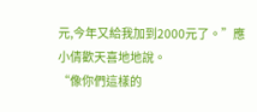元,今年又給我加到2000元了。”應小倩歡天喜地地說。
“像你們這樣的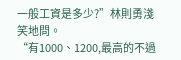一般工資是多少?”林則勇淺笑地問。
“有1000、1200,最高的不過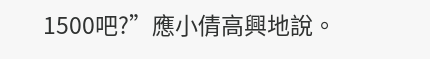1500吧?”應小倩高興地說。